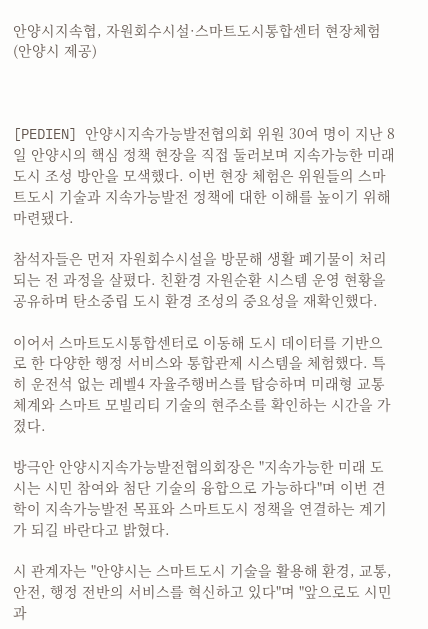안양시지속협, 자원회수시설·스마트도시통합센터 현장체험 (안양시 제공)



[PEDIEN] 안양시지속가능발전협의회 위원 30여 명이 지난 8일 안양시의 핵심 정책 현장을 직접 둘러보며 지속가능한 미래 도시 조성 방안을 모색했다. 이번 현장 체험은 위원들의 스마트도시 기술과 지속가능발전 정책에 대한 이해를 높이기 위해 마련됐다.

참석자들은 먼저 자원회수시설을 방문해 생활 폐기물이 처리되는 전 과정을 살폈다. 친환경 자원순환 시스템 운영 현황을 공유하며 탄소중립 도시 환경 조성의 중요성을 재확인했다.

이어서 스마트도시통합센터로 이동해 도시 데이터를 기반으로 한 다양한 행정 서비스와 통합관제 시스템을 체험했다. 특히 운전석 없는 레벨4 자율주행버스를 탑승하며 미래형 교통체계와 스마트 모빌리티 기술의 현주소를 확인하는 시간을 가졌다.

방극안 안양시지속가능발전협의회장은 "지속가능한 미래 도시는 시민 참여와 첨단 기술의 융합으로 가능하다"며 이번 견학이 지속가능발전 목표와 스마트도시 정책을 연결하는 계기가 되길 바란다고 밝혔다.

시 관계자는 "안양시는 스마트도시 기술을 활용해 환경, 교통, 안전, 행정 전반의 서비스를 혁신하고 있다"며 "앞으로도 시민과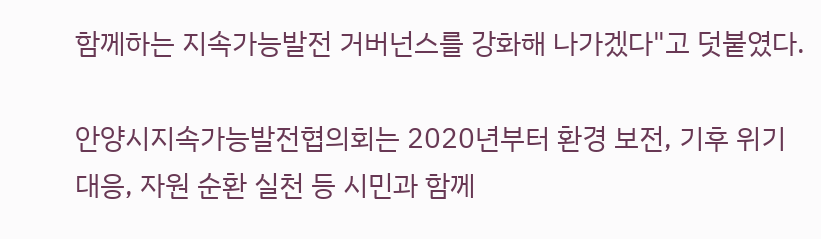함께하는 지속가능발전 거버넌스를 강화해 나가겠다"고 덧붙였다.

안양시지속가능발전협의회는 2020년부터 환경 보전, 기후 위기 대응, 자원 순환 실천 등 시민과 함께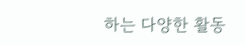하는 다양한 활동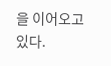을 이어오고 있다.